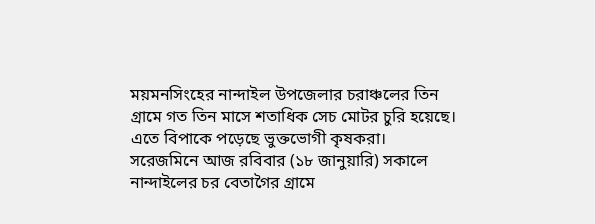ময়মনসিংহের নান্দাইল উপজেলার চরাঞ্চলের তিন গ্রামে গত তিন মাসে শতাধিক সেচ মোটর চুরি হয়েছে। এতে বিপাকে পড়েছে ভুক্তভোগী কৃষকরা।
সরেজমিনে আজ রবিবার (১৮ জানুয়ারি) সকালে নান্দাইলের চর বেতাগৈর গ্রামে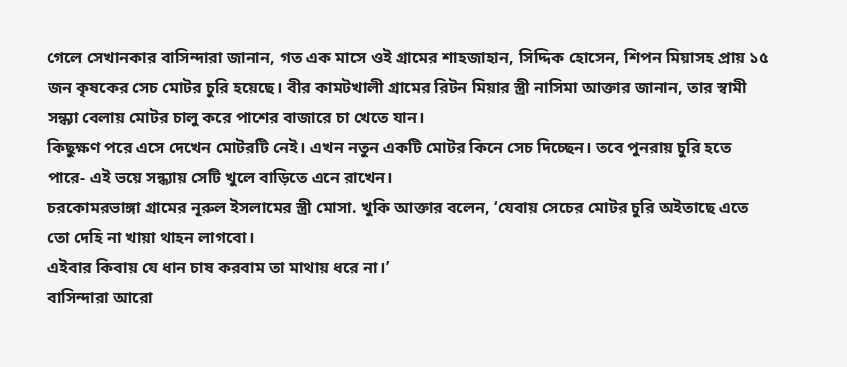গেলে সেখানকার বাসিন্দারা জানান, গত এক মাসে ওই গ্রামের শাহজাহান, সিদ্দিক হোসেন, শিপন মিয়াসহ প্রায় ১৫ জন কৃষকের সেচ মোটর চুরি হয়েছে। বীর কামটখালী গ্রামের রিটন মিয়ার স্ত্রী নাসিমা আক্তার জানান, তার স্বামী সন্ধ্যা বেলায় মোটর চালু করে পাশের বাজারে চা খেতে যান।
কিছুক্ষণ পরে এসে দেখেন মোটরটি নেই। এখন নতুন একটি মোটর কিনে সেচ দিচ্ছেন। তবে পুনরায় চুরি হতে পারে- এই ভয়ে সন্ধ্যায় সেটি খুলে বাড়িতে এনে রাখেন।
চরকোমরভাঙ্গা গ্রামের নূরুল ইসলামের স্ত্রী মোসা. খুকি আক্তার বলেন, ‘যেবায় সেচের মোটর চুরি অইতাছে এতে তো দেহি না খায়া থাহন লাগবো।
এইবার কিবায় যে ধান চাষ করবাম তা মাথায় ধরে না।’
বাসিন্দারা আরো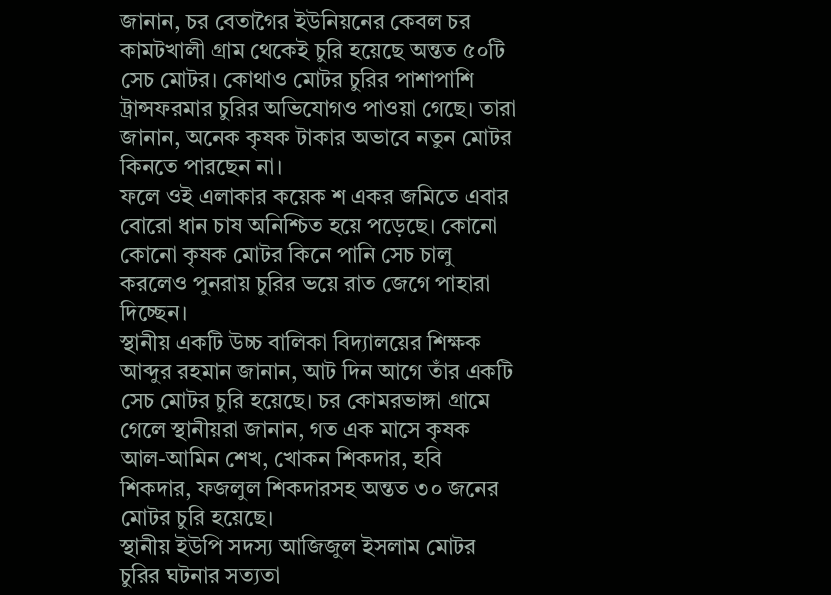জানান, চর বেতাগৈর ইউনিয়নের কেবল চর কামটখালী গ্রাম থেকেই চুরি হয়েছে অন্তত ৫০টি সেচ মোটর। কোথাও মোটর চুরির পাশাপাশি ট্রান্সফরমার চুরির অভিযোগও পাওয়া গেছে। তারা জানান, অনেক কৃষক টাকার অভাবে নতুন মোটর কিনতে পারছেন না।
ফলে ওই এলাকার কয়েক শ একর জমিতে এবার বোরো ধান চাষ অনিশ্চিত হয়ে পড়েছে। কোনো কোনো কৃষক মোটর কিনে পানি সেচ চালু করলেও পুনরায় চুরির ভয়ে রাত জেগে পাহারা দিচ্ছেন।
স্থানীয় একটি উচ্চ বালিকা বিদ্যালয়ের শিক্ষক আব্দুর রহমান জানান, আট দিন আগে তাঁর একটি সেচ মোটর চুরি হয়েছে। চর কোমরভাঙ্গা গ্রামে গেলে স্থানীয়রা জানান, গত এক মাসে কৃষক আল-আমিন শেখ, খোকন শিকদার, হবি শিকদার, ফজলুল শিকদারসহ অন্তত ৩০ জনের মোটর চুরি হয়েছে।
স্থানীয় ইউপি সদস্য আজিজুল ইসলাম মোটর চুরির ঘটনার সত্যতা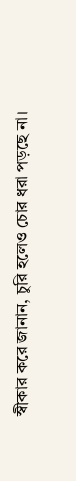স্বীকার করে জানান, চুরি হলেও চোর ধরা পড়ছে না।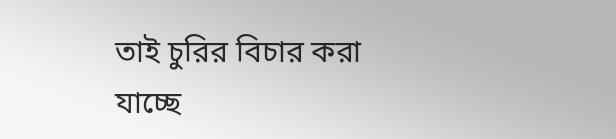তাই চুরির বিচার করা যাচ্ছে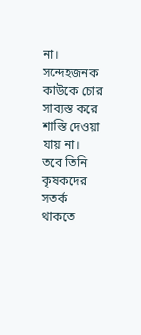না। সন্দেহজনক কাউকে চোর সাব্যস্ত করে শাস্তি দেওয়া যায় না। তবে তিনি কৃষকদের সতর্ক থাকতে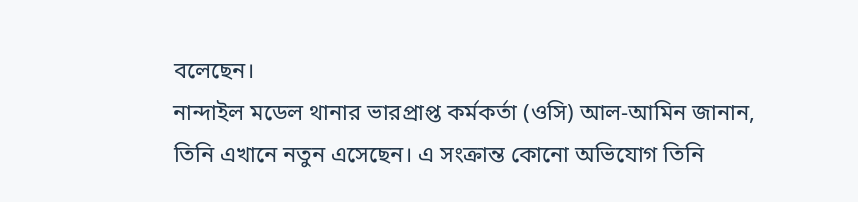বলেছেন।
নান্দাইল মডেল থানার ভারপ্রাপ্ত কর্মকর্তা (ওসি) আল-আমিন জানান, তিনি এখানে নতুন এসেছেন। এ সংক্রান্ত কোনো অভিযোগ তিনি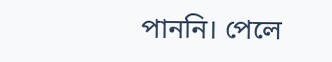পাননি। পেলে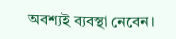অবশ্যই ব্যবস্থা নেবেন।